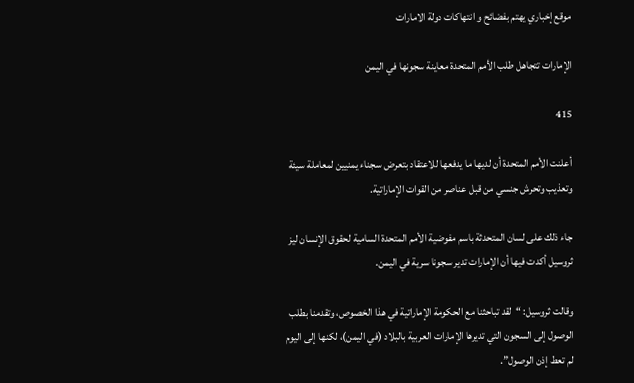موقع إخباري يهتم بفضائح و انتهاكات دولة الامارات

الإمارات تتجاهل طلب الأمم المتحدة معاينة سجونها في اليمن

415

أعلنت الأمم المتحدة أن لديها ما يدفعها للاعتقاد بتعرض سجناء يمنيين لمعاملة سيئة وتعذيب وتحرش جنسي من قبل عناصر من القوات الإماراتية.

جاء ذلك على لسان المتحدثة باسم مفوضية الأمم المتحدة السامية لحقوق الإنسان ليز ثروسيل أكدت فيها أن الإمارات تدير سجونا سرية في اليمن.

وقالت ثروسيل: “لقد تباحثنا مع الحكومة الإماراتية في هذا الخصوص، وتقدمنا بطلب الوصول إلى السجون التي تديرها الإمارات العربية بالبلاد (في اليمن)، لكنها إلى اليوم لم تعط إذن الوصول”.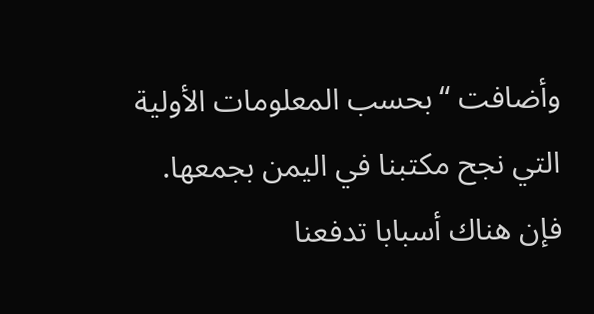وأضافت “بحسب المعلومات الأولية التي نجح مكتبنا في اليمن بجمعها. فإن هناك أسبابا تدفعنا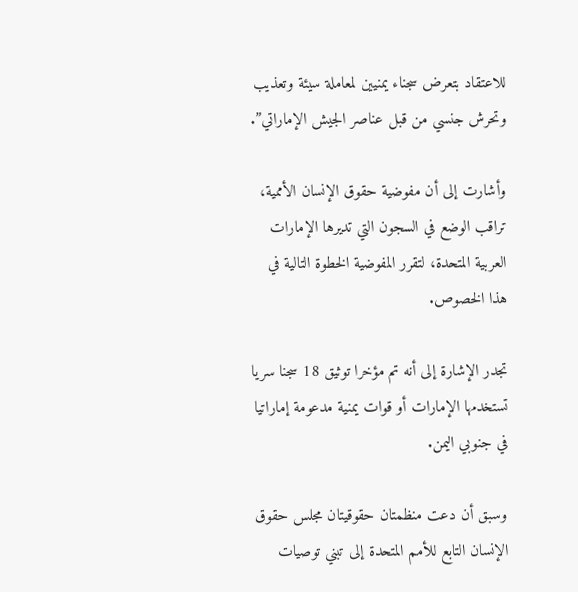للاعتقاد بتعرض سجناء يمنيين لمعاملة سيئة وتعذيب وتحرش جنسي من قبل عناصر الجيش الإماراتي”.

وأشارت إلى أن مفوضية حقوق الإنسان الأممية، تراقب الوضع في السجون التي تديرها الإمارات العربية المتحدة، لتقرر المفوضية الخطوة التالية في هذا الخصوص.

تجدر الإشارة إلى أنه تم مؤخرا توثيق 18 سجنا سريا تستخدمها الإمارات أو قوات يمنية مدعومة إماراتيا في جنوبي اليمن.

وسبق أن دعت منظمتان حقوقيتان مجلس حقوق الإنسان التابع للأمم المتحدة إلى تبني توصيات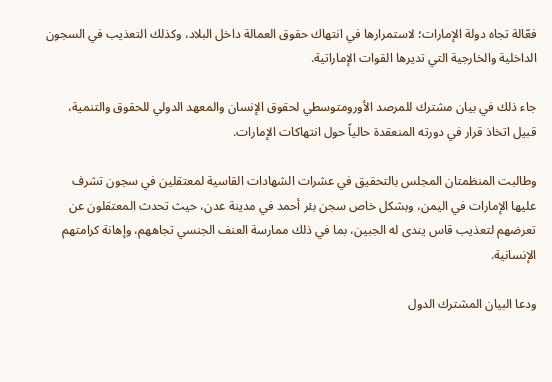فعّالة تجاه دولة الإمارات؛ لاستمرارها في انتهاك حقوق العمالة داخل البلاد، وكذلك التعذيب في السجون الداخلية والخارجية التي تديرها القوات الإماراتية.

جاء ذلك في بيان مشترك للمرصد الأورومتوسطي لحقوق الإنسان والمعهد الدولي للحقوق والتنمية، قبيل اتخاذ قرار في دورته المنعقدة حالياً حول انتهاكات الإمارات.

وطالبت المنظمتان المجلس بالتحقيق في عشرات الشهادات القاسية لمعتقلين في سجون تشرف عليها الإمارات في اليمن، وبشكل خاص سجن بئر أحمد في مدينة عدن، حيث تحدث المعتقلون عن تعرضهم لتعذيب قاس يندى له الجبين، بما في ذلك ممارسة العنف الجنسي تجاههم، وإهانة كرامتهم الإنسانية.

ودعا البيان المشترك الدول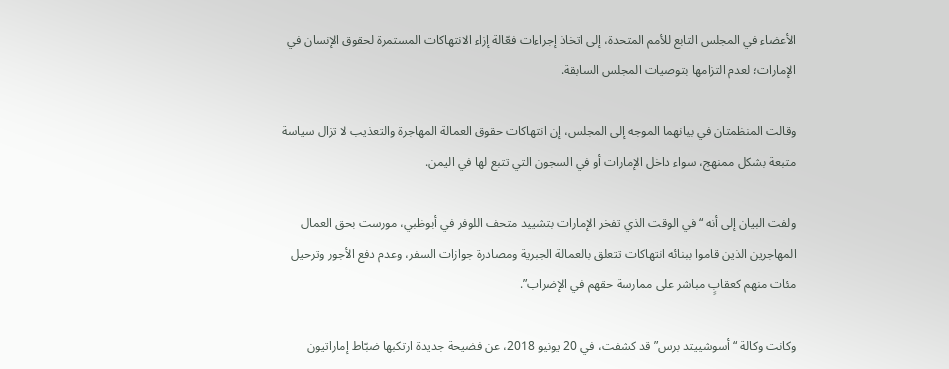الأعضاء في المجلس التابع للأمم المتحدة، إلى اتخاذ إجراءات فعّالة إزاء الانتهاكات المستمرة لحقوق الإنسان في الإمارات؛ لعدم التزامها بتوصيات المجلس السابقة.

وقالت المنظمتان في بيانهما الموجه إلى المجلس، إن انتهاكات حقوق العمالة المهاجرة والتعذيب لا تزال سياسة متبعة بشكل ممنهج، سواء داخل الإمارات أو في السجون التي تتبع لها في اليمن.

ولفت البيان إلى أنه “في الوقت الذي تفخر الإمارات بتشييد متحف اللوفر في أبوظبي، مورست بحق العمال المهاجرين الذين قاموا ببنائه انتهاكات تتعلق بالعمالة الجبرية ومصادرة جوازات السفر، وعدم دفع الأجور وترحيل مئات منهم كعقابٍ مباشر على ممارسة حقهم في الإضراب”.

وكانت وكالة “أسوشييتد برس” قد كشفت، في 20 يونيو 2018، عن فضيحة جديدة ارتكبها ضبّاط إماراتيون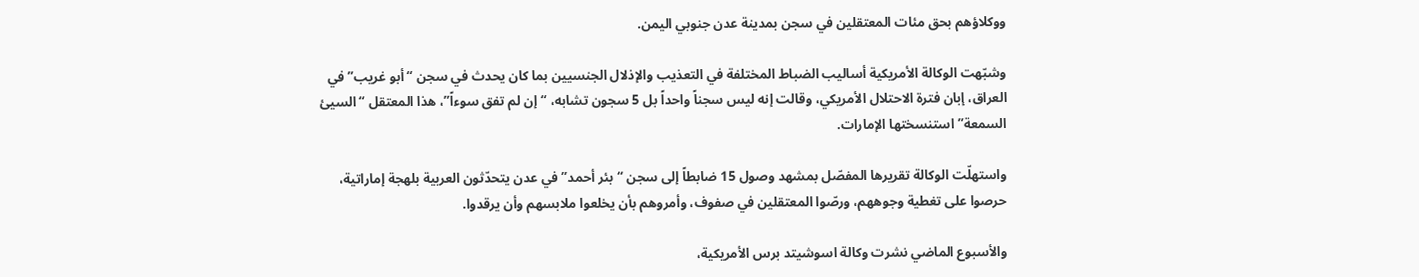ووكلاؤهم بحق مئات المعتقلين في سجن بمدينة عدن جنوبي اليمن.

وشبّهت الوكالة الأمريكية أساليب الضباط المختلفة في التعذيب والإذلال الجنسيين بما كان يحدث في سجن “أبو غريب” في العراق، إبان فترة الاحتلال الأمريكي، وقالت إنه ليس سجناً واحداً بل 5 سجون تشابه، “إن لم تفق سوءاً”، هذا المعتقل “السيئ السمعة” استنسختها الإمارات.

واستهلّت الوكالة تقريرها المفصّل بمشهد وصول 15 ضابطاً إلى سجن “بئر أحمد” في عدن يتحدّثون العربية بلهجة إماراتية، حرصوا على تغطية وجوههم، ورصّوا المعتقلين في صفوف، وأمروهم بأن يخلعوا ملابسهم وأن يرقدوا.

والأسبوع الماضي نشرت وكالة اسوشيتد برس الأمريكية،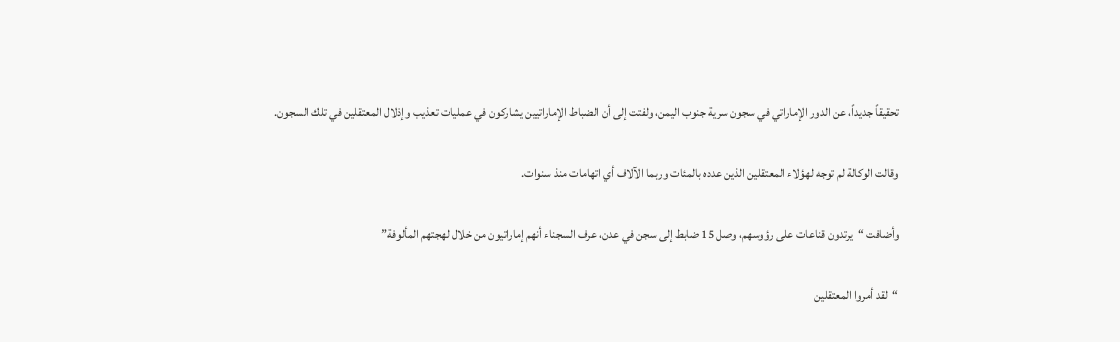تحقيقاً جديداً، عن الدور الإماراتي في سجون سرية جنوب اليمن، ولفتت إلى أن الضباط الإماراتيين يشاركون في عمليات تعذيب وإذلال المعتقلين في تلك السجون.

وقالت الوكالة لم توجه لهؤلاء المعتقلين الذين عدده بالمئات وربما الآلاف أي اتهامات منذ سنوات.

وأضافت “يرتدون قناعات على رؤوسهم، وصل 15 ضابط إلى سجن في عدن، عرف السجناء أنهم إماراتيون من خلال لهجتهم المألوفة”

“لقد أمروا المعتقلين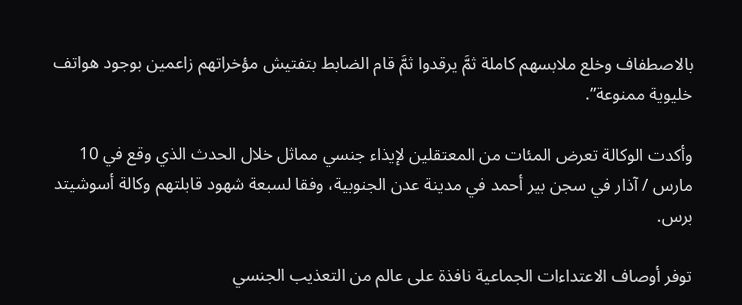بالاصطفاف وخلع ملابسهم كاملة ثمَّ يرقدوا ثمَّ قام الضابط بتفتيش مؤخراتهم زاعمين بوجود هواتف خليوية ممنوعة”.

وأكدت الوكالة تعرض المئات من المعتقلين لإيذاء جنسي مماثل خلال الحدث الذي وقع في 10 مارس / آذار في سجن بير أحمد في مدينة عدن الجنوبية، وفقا لسبعة شهود قابلتهم وكالة أسوشيتد برس.

توفر أوصاف الاعتداءات الجماعية نافذة على عالم من التعذيب الجنسي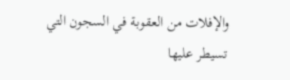والإفلات من العقوبة في السجون التي تسيطر عليها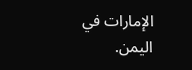الإمارات في اليمن.